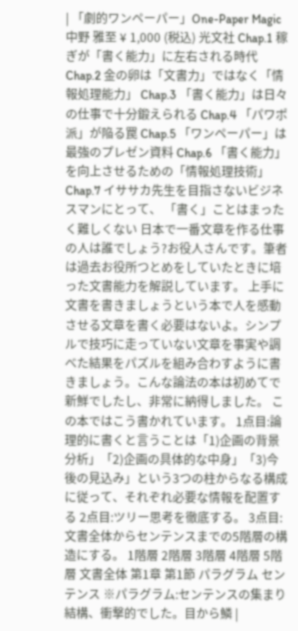| 「劇的ワンペーパー」One-Paper Magic 中野 雅至 ¥ 1,000 (税込) 光文社 Chap.1 稼ぎが「書く能力」に左右される時代 Chap.2 金の卵は「文書力」ではなく「情報処理能力」 Chap.3 「書く能力」は日々の仕事で十分鍛えられる Chap.4 「パワポ派」が陥る罠 Chap.5 「ワンペーパー」は最強のプレゼン資料 Chap.6 「書く能力」を向上させるための「情報処理技術」 Chap.7 イササカ先生を目指さないビジネスマンにとって、 「書く」ことはまったく難しくない 日本で一番文章を作る仕事の人は誰でしょう?お役人さんです。筆者は過去お役所つとめをしていたときに培った文書能力を解説しています。 上手に文書を書きましょうという本で人を感動させる文章を書く必要はないよ。シンプルで技巧に走っていない文章を事実や調べた結果をパズルを組み合わすように書きましょう。こんな論法の本は初めてで新鮮でしたし、非常に納得しました。 この本ではこう書かれています。 1点目:論理的に書くと言うことは「1)企画の背景分析」「2)企画の具体的な中身」「3)今後の見込み」という3つの柱からなる構成に従って、それぞれ必要な情報を配置する 2点目:ツリー思考を徹底する。 3点目:文書全体からセンテンスまでの5階層の構造にする。 1階層 2階層 3階層 4階層 5階層 文書全体 第1章 第1節 パラグラム センテンス ※パラグラム:センテンスの集まり 結構、衝撃的でした。目から鱗 |